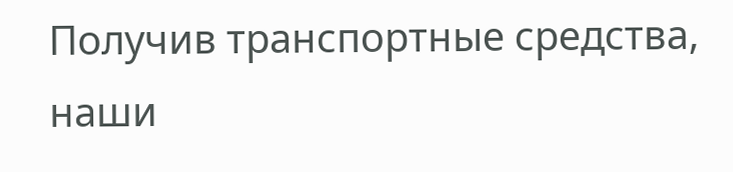Получив транспортные средства, наши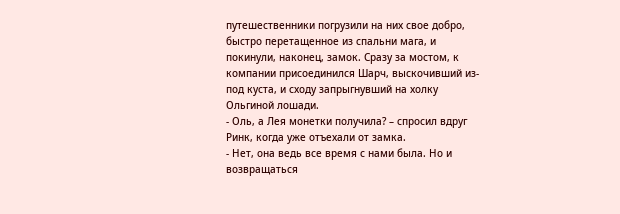путешественники погрузили на них свое добро, быстро перетащенное из спальни мага, и покинули, наконец, замок. Сразу за мостом, к компании присоединился Шарч, выскочивший из-под куста, и сходу запрыгнувший на холку Ольгиной лошади.
- Оль, а Лея монетки получила? – спросил вдруг Ринк, когда уже отъехали от замка.
- Нет, она ведь все время с нами была. Но и возвращаться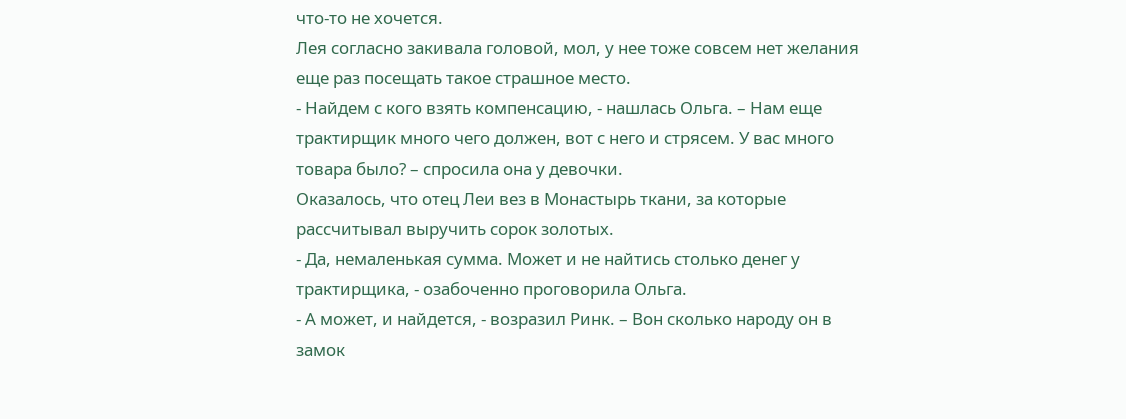что-то не хочется.
Лея согласно закивала головой, мол, у нее тоже совсем нет желания еще раз посещать такое страшное место.
- Найдем с кого взять компенсацию, - нашлась Ольга. – Нам еще трактирщик много чего должен, вот с него и стрясем. У вас много товара было? – спросила она у девочки.
Оказалось, что отец Леи вез в Монастырь ткани, за которые рассчитывал выручить сорок золотых.
- Да, немаленькая сумма. Может и не найтись столько денег у трактирщика, - озабоченно проговорила Ольга.
- А может, и найдется, - возразил Ринк. – Вон сколько народу он в замок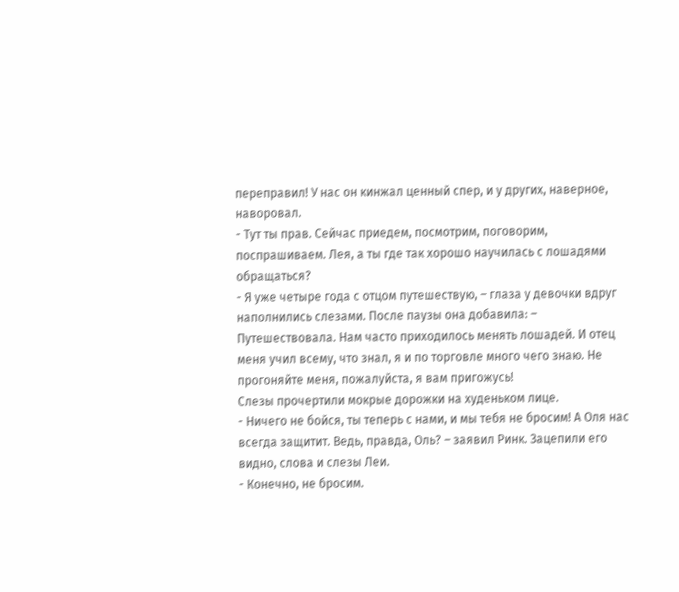переправил! У нас он кинжал ценный спер, и у других, наверное, наворовал.
- Тут ты прав. Сейчас приедем, посмотрим, поговорим, поспрашиваем. Лея, а ты где так хорошо научилась с лошадями обращаться?
- Я уже четыре года с отцом путешествую, – глаза у девочки вдруг наполнились слезами. После паузы она добавила: – Путешествовала. Нам часто приходилось менять лошадей. И отец меня учил всему, что знал, я и по торговле много чего знаю. Не прогоняйте меня, пожалуйста, я вам пригожусь!
Слезы прочертили мокрые дорожки на худеньком лице.
- Ничего не бойся, ты теперь с нами, и мы тебя не бросим! А Оля нас всегда защитит. Ведь, правда, Оль? – заявил Ринк. Зацепили его видно, слова и слезы Леи.
- Конечно, не бросим.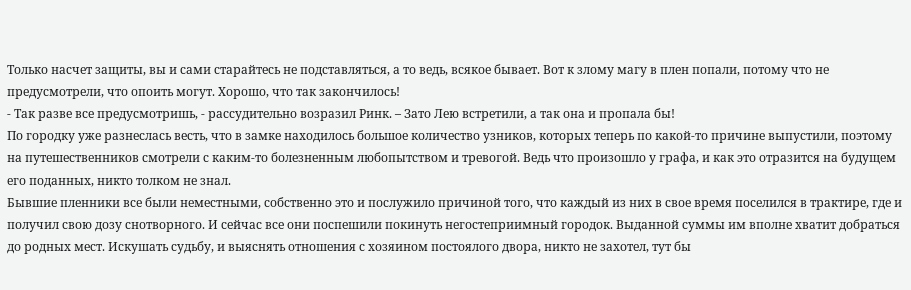Только насчет защиты, вы и сами старайтесь не подставляться, а то ведь, всякое бывает. Вот к злому магу в плен попали, потому что не предусмотрели, что опоить могут. Хорошо, что так закончилось!
- Так разве все предусмотришь, - рассудительно возразил Ринк. – Зато Лею встретили, а так она и пропала бы!
По городку уже разнеслась весть, что в замке находилось большое количество узников, которых теперь по какой-то причине выпустили, поэтому на путешественников смотрели с каким-то болезненным любопытством и тревогой. Ведь что произошло у графа, и как это отразится на будущем его поданных, никто толком не знал.
Бывшие пленники все были неместными, собственно это и послужило причиной того, что каждый из них в свое время поселился в трактире, где и получил свою дозу снотворного. И сейчас все они поспешили покинуть негостеприимный городок. Выданной суммы им вполне хватит добраться до родных мест. Искушать судьбу, и выяснять отношения с хозяином постоялого двора, никто не захотел, тут бы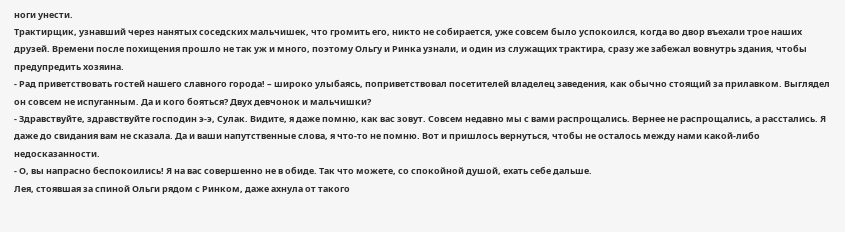ноги унести.
Трактирщик, узнавший через нанятых соседских мальчишек, что громить его, никто не собирается, уже совсем было успокоился, когда во двор въехали трое наших друзей. Времени после похищения прошло не так уж и много, поэтому Ольгу и Ринка узнали, и один из служащих трактира, сразу же забежал вовнутрь здания, чтобы предупредить хозяина.
- Рад приветствовать гостей нашего славного города! – широко улыбаясь, поприветствовал посетителей владелец заведения, как обычно стоящий за прилавком. Выглядел он совсем не испуганным. Да и кого бояться? Двух девчонок и мальчишки?
- Здравствуйте, здравствуйте господин э-э, Сулак. Видите, я даже помню, как вас зовут. Совсем недавно мы с вами распрощались. Вернее не распрощались, а расстались. Я даже до свидания вам не сказала. Да и ваши напутственные слова, я что-то не помню. Вот и пришлось вернуться, чтобы не осталось между нами какой-либо недосказанности.
- О, вы напрасно беспокоились! Я на вас совершенно не в обиде. Так что можете, со спокойной душой, ехать себе дальше.
Лея, стоявшая за спиной Ольги рядом с Ринком, даже ахнула от такого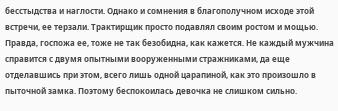бесстыдства и наглости. Однако и сомнения в благополучном исходе этой встречи, ее терзали. Трактирщик просто подавлял своим ростом и мощью. Правда, госпожа ее, тоже не так безобидна, как кажется. Не каждый мужчина справится с двумя опытными вооруженными стражниками, да еще отделавшись при этом, всего лишь одной царапиной, как это произошло в пыточной замка. Поэтому беспокоилась девочка не слишком сильно.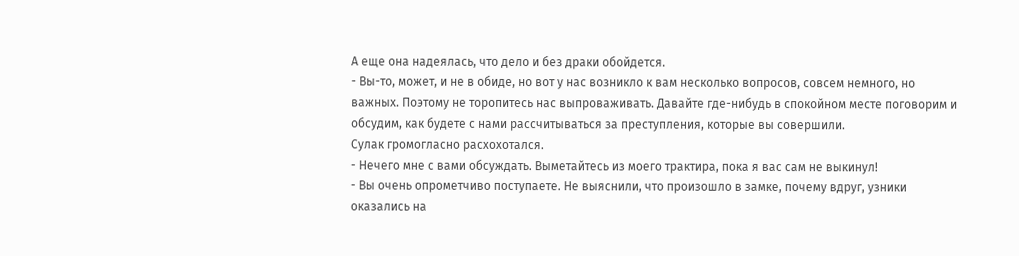А еще она надеялась, что дело и без драки обойдется.
- Вы-то, может, и не в обиде, но вот у нас возникло к вам несколько вопросов, совсем немного, но важных. Поэтому не торопитесь нас выпроваживать. Давайте где-нибудь в спокойном месте поговорим и обсудим, как будете с нами рассчитываться за преступления, которые вы совершили.
Сулак громогласно расхохотался.
- Нечего мне с вами обсуждать. Выметайтесь из моего трактира, пока я вас сам не выкинул!
- Вы очень опрометчиво поступаете. Не выяснили, что произошло в замке, почему вдруг, узники оказались на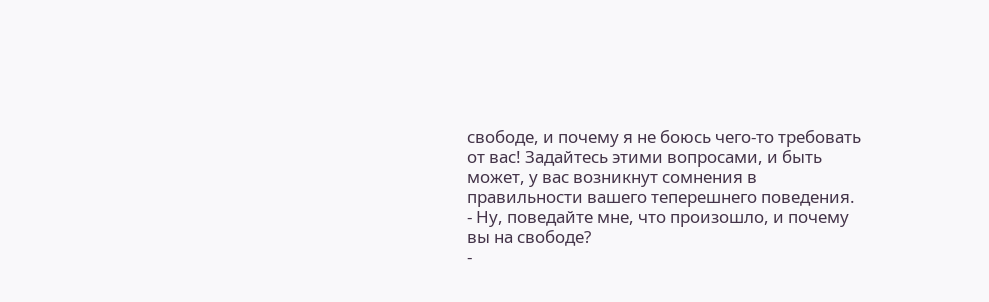свободе, и почему я не боюсь чего-то требовать от вас! Задайтесь этими вопросами, и быть может, у вас возникнут сомнения в правильности вашего теперешнего поведения.
- Ну, поведайте мне, что произошло, и почему вы на свободе?
-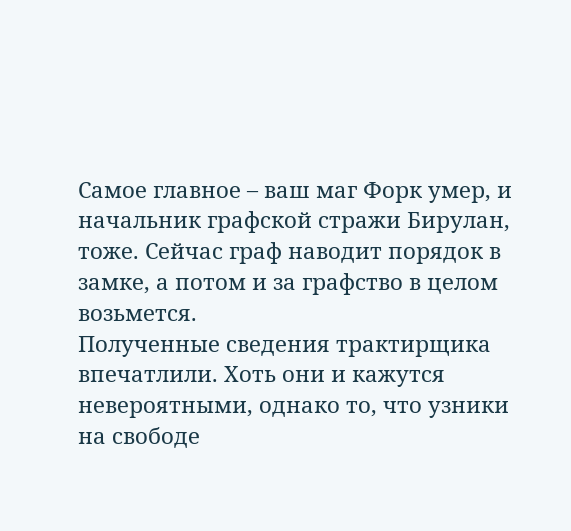Самое главное – ваш маг Форк умер, и начальник графской стражи Бирулан, тоже. Сейчас граф наводит порядок в замке, а потом и за графство в целом возьмется.
Полученные сведения трактирщика впечатлили. Хоть они и кажутся невероятными, однако то, что узники на свободе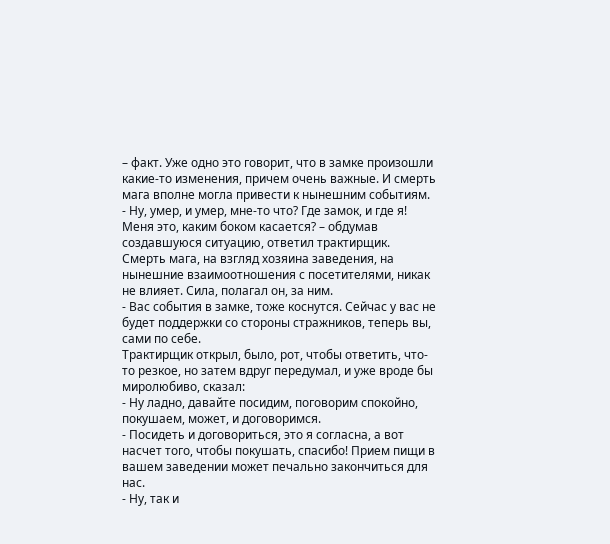– факт. Уже одно это говорит, что в замке произошли какие-то изменения, причем очень важные. И смерть мага вполне могла привести к нынешним событиям.
- Ну, умер, и умер, мне-то что? Где замок, и где я! Меня это, каким боком касается? – обдумав создавшуюся ситуацию, ответил трактирщик.
Смерть мага, на взгляд хозяина заведения, на нынешние взаимоотношения с посетителями, никак не влияет. Сила, полагал он, за ним.
- Вас события в замке, тоже коснутся. Сейчас у вас не будет поддержки со стороны стражников, теперь вы, сами по себе.
Трактирщик открыл, было, рот, чтобы ответить, что-то резкое, но затем вдруг передумал, и уже вроде бы миролюбиво, сказал:
- Ну ладно, давайте посидим, поговорим спокойно, покушаем, может, и договоримся.
- Посидеть и договориться, это я согласна, а вот насчет того, чтобы покушать, спасибо! Прием пищи в вашем заведении может печально закончиться для нас.
- Ну, так и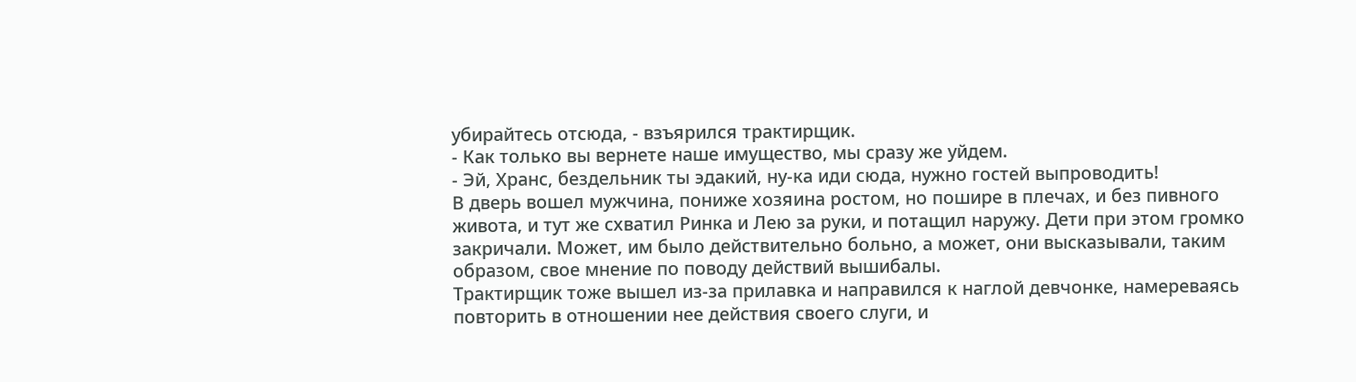убирайтесь отсюда, - взъярился трактирщик.
- Как только вы вернете наше имущество, мы сразу же уйдем.
- Эй, Хранс, бездельник ты эдакий, ну-ка иди сюда, нужно гостей выпроводить!
В дверь вошел мужчина, пониже хозяина ростом, но пошире в плечах, и без пивного живота, и тут же схватил Ринка и Лею за руки, и потащил наружу. Дети при этом громко закричали. Может, им было действительно больно, а может, они высказывали, таким образом, свое мнение по поводу действий вышибалы.
Трактирщик тоже вышел из-за прилавка и направился к наглой девчонке, намереваясь повторить в отношении нее действия своего слуги, и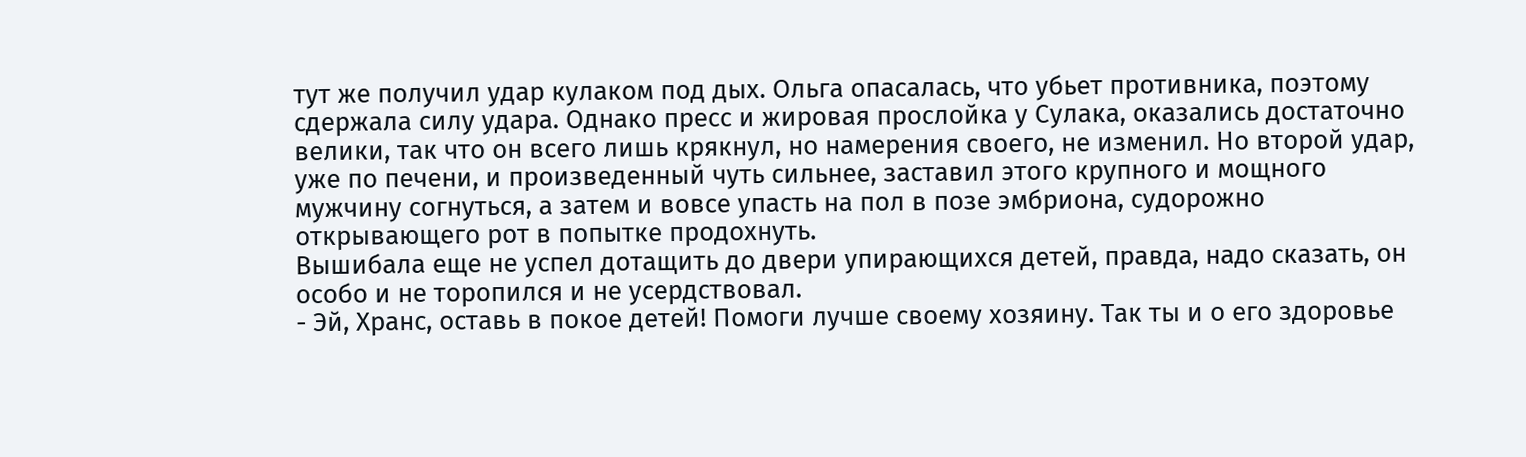тут же получил удар кулаком под дых. Ольга опасалась, что убьет противника, поэтому сдержала силу удара. Однако пресс и жировая прослойка у Сулака, оказались достаточно велики, так что он всего лишь крякнул, но намерения своего, не изменил. Но второй удар, уже по печени, и произведенный чуть сильнее, заставил этого крупного и мощного мужчину согнуться, а затем и вовсе упасть на пол в позе эмбриона, судорожно открывающего рот в попытке продохнуть.
Вышибала еще не успел дотащить до двери упирающихся детей, правда, надо сказать, он особо и не торопился и не усердствовал.
- Эй, Хранс, оставь в покое детей! Помоги лучше своему хозяину. Так ты и о его здоровье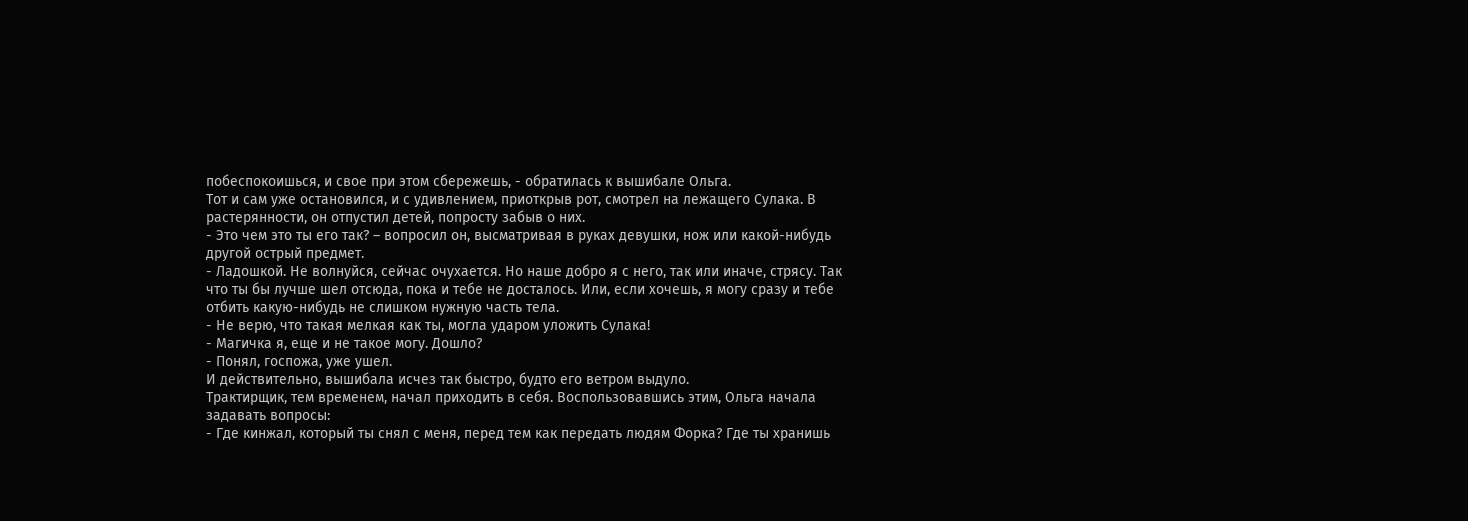побеспокоишься, и свое при этом сбережешь, - обратилась к вышибале Ольга.
Тот и сам уже остановился, и с удивлением, приоткрыв рот, смотрел на лежащего Сулака. В растерянности, он отпустил детей, попросту забыв о них.
- Это чем это ты его так? – вопросил он, высматривая в руках девушки, нож или какой-нибудь другой острый предмет.
- Ладошкой. Не волнуйся, сейчас очухается. Но наше добро я с него, так или иначе, стрясу. Так что ты бы лучше шел отсюда, пока и тебе не досталось. Или, если хочешь, я могу сразу и тебе отбить какую-нибудь не слишком нужную часть тела.
- Не верю, что такая мелкая как ты, могла ударом уложить Сулака!
- Магичка я, еще и не такое могу. Дошло?
- Понял, госпожа, уже ушел.
И действительно, вышибала исчез так быстро, будто его ветром выдуло.
Трактирщик, тем временем, начал приходить в себя. Воспользовавшись этим, Ольга начала задавать вопросы:
- Где кинжал, который ты снял с меня, перед тем как передать людям Форка? Где ты хранишь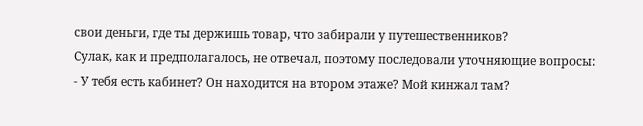свои деньги, где ты держишь товар, что забирали у путешественников?
Сулак, как и предполагалось, не отвечал, поэтому последовали уточняющие вопросы:
- У тебя есть кабинет? Он находится на втором этаже? Мой кинжал там?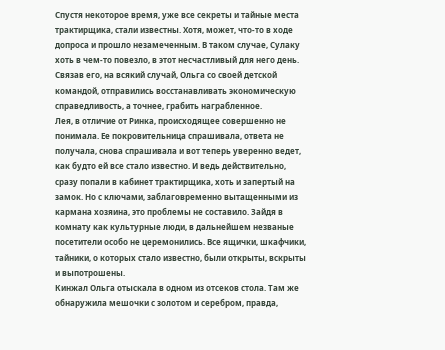Спустя некоторое время, уже все секреты и тайные места трактирщика, стали известны. Хотя, может, что-то в ходе допроса и прошло незамеченным. В таком случае, Сулаку хоть в чем-то повезло, в этот несчастливый для него день. Связав его, на всякий случай, Ольга со своей детской командой, отправились восстанавливать экономическую справедливость, а точнее, грабить награбленное.
Лея, в отличие от Ринка, происходящее совершенно не понимала. Ее покровительница спрашивала, ответа не получала, снова спрашивала и вот теперь уверенно ведет, как будто ей все стало известно. И ведь действительно, сразу попали в кабинет трактирщика, хоть и запертый на замок. Но с ключами, заблаговременно вытащенными из кармана хозяина, это проблемы не составило. Зайдя в комнату как культурные люди, в дальнейшем незваные посетители особо не церемонились. Все ящички, шкафчики, тайники, о которых стало известно, были открыты, вскрыты и выпотрошены.
Кинжал Ольга отыскала в одном из отсеков стола. Там же обнаружила мешочки с золотом и серебром, правда,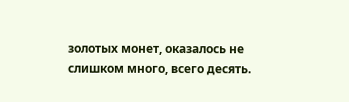золотых монет, оказалось не слишком много, всего десять.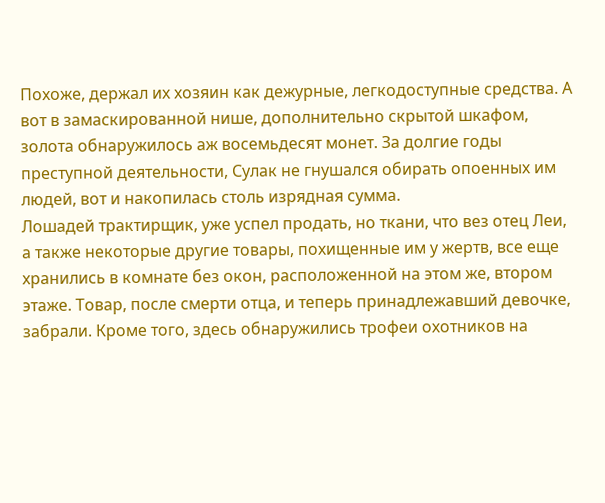Похоже, держал их хозяин как дежурные, легкодоступные средства. А вот в замаскированной нише, дополнительно скрытой шкафом, золота обнаружилось аж восемьдесят монет. За долгие годы преступной деятельности, Сулак не гнушался обирать опоенных им людей, вот и накопилась столь изрядная сумма.
Лошадей трактирщик, уже успел продать, но ткани, что вез отец Леи, а также некоторые другие товары, похищенные им у жертв, все еще хранились в комнате без окон, расположенной на этом же, втором этаже. Товар, после смерти отца, и теперь принадлежавший девочке, забрали. Кроме того, здесь обнаружились трофеи охотников на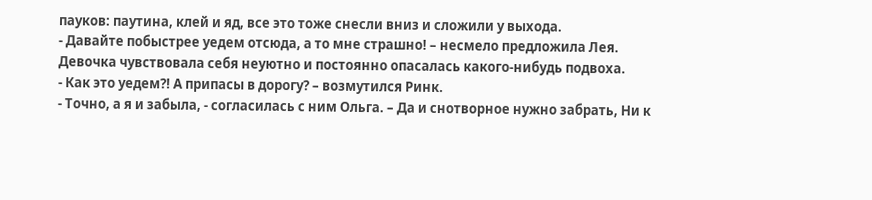пауков: паутина, клей и яд, все это тоже снесли вниз и сложили у выхода.
- Давайте побыстрее уедем отсюда, а то мне страшно! – несмело предложила Лея. Девочка чувствовала себя неуютно и постоянно опасалась какого-нибудь подвоха.
- Как это уедем?! А припасы в дорогу? – возмутился Ринк.
- Точно, а я и забыла, - согласилась с ним Ольга. – Да и снотворное нужно забрать, Ни к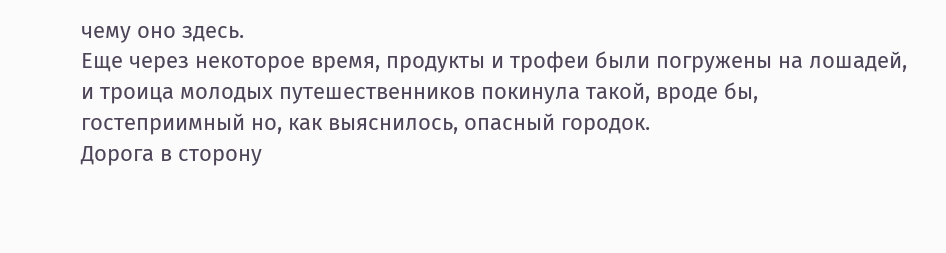чему оно здесь.
Еще через некоторое время, продукты и трофеи были погружены на лошадей, и троица молодых путешественников покинула такой, вроде бы, гостеприимный но, как выяснилось, опасный городок.
Дорога в сторону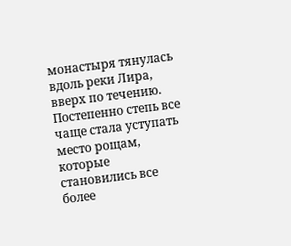монастыря тянулась вдоль реки Лира, вверх по течению. Постепенно степь все чаще стала уступать место рощам, которые становились все более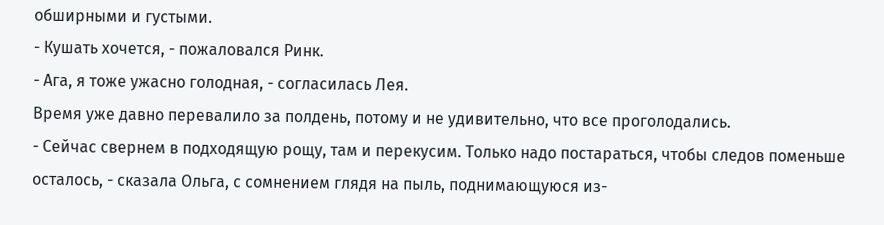обширными и густыми.
- Кушать хочется, - пожаловался Ринк.
- Ага, я тоже ужасно голодная, - согласилась Лея.
Время уже давно перевалило за полдень, потому и не удивительно, что все проголодались.
- Сейчас свернем в подходящую рощу, там и перекусим. Только надо постараться, чтобы следов поменьше осталось, - сказала Ольга, с сомнением глядя на пыль, поднимающуюся из-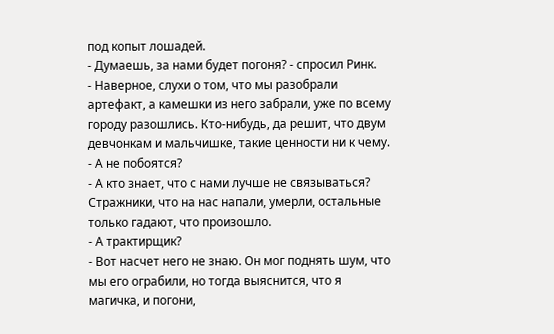под копыт лошадей.
- Думаешь, за нами будет погоня? - спросил Ринк.
- Наверное, слухи о том, что мы разобрали артефакт, а камешки из него забрали, уже по всему городу разошлись. Кто-нибудь, да решит, что двум девчонкам и мальчишке, такие ценности ни к чему.
- А не побоятся?
- А кто знает, что с нами лучше не связываться? Стражники, что на нас напали, умерли, остальные только гадают, что произошло.
- А трактирщик?
- Вот насчет него не знаю. Он мог поднять шум, что мы его ограбили, но тогда выяснится, что я магичка, и погони,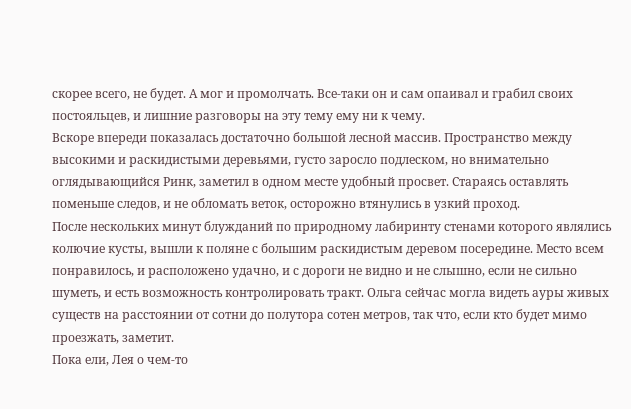скорее всего, не будет. А мог и промолчать. Все-таки он и сам опаивал и грабил своих постояльцев, и лишние разговоры на эту тему ему ни к чему.
Вскоре впереди показалась достаточно большой лесной массив. Пространство между высокими и раскидистыми деревьями, густо заросло подлеском, но внимательно оглядывающийся Ринк, заметил в одном месте удобный просвет. Стараясь оставлять поменьше следов, и не обломать веток, осторожно втянулись в узкий проход.
После нескольких минут блужданий по природному лабиринту стенами которого являлись колючие кусты, вышли к поляне с большим раскидистым деревом посередине. Место всем понравилось, и расположено удачно, и с дороги не видно и не слышно, если не сильно шуметь, и есть возможность контролировать тракт. Ольга сейчас могла видеть ауры живых существ на расстоянии от сотни до полутора сотен метров, так что, если кто будет мимо проезжать, заметит.
Пока ели, Лея о чем-то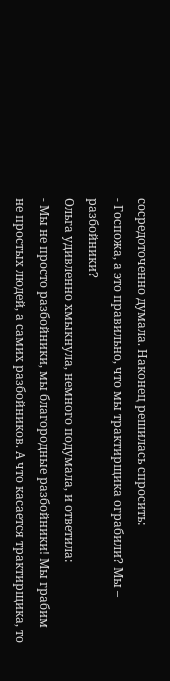сосредоточенно думала. Наконец решилась спросить:
- Госпожа, а это правильно, что мы трактирщика ограбили? Мы – разбойники?
Ольга удивленно хмыкнула, немного подумала, и ответила:
- Мы не просто разбойники, мы благородные разбойники! Мы грабим не простых людей, а самих разбойников. А что касается трактирщика, то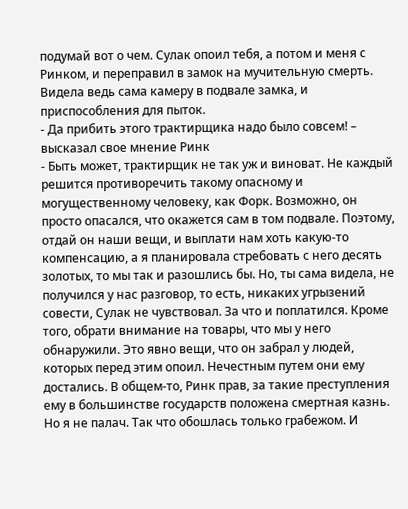подумай вот о чем. Сулак опоил тебя, а потом и меня с Ринком, и переправил в замок на мучительную смерть. Видела ведь сама камеру в подвале замка, и приспособления для пыток.
- Да прибить этого трактирщика надо было совсем! – высказал свое мнение Ринк
- Быть может, трактирщик не так уж и виноват. Не каждый решится противоречить такому опасному и могущественному человеку, как Форк. Возможно, он просто опасался, что окажется сам в том подвале. Поэтому, отдай он наши вещи, и выплати нам хоть какую-то компенсацию, а я планировала стребовать с него десять золотых, то мы так и разошлись бы. Но, ты сама видела, не получился у нас разговор, то есть, никаких угрызений совести, Сулак не чувствовал. За что и поплатился. Кроме того, обрати внимание на товары, что мы у него обнаружили. Это явно вещи, что он забрал у людей, которых перед этим опоил. Нечестным путем они ему достались. В общем-то, Ринк прав, за такие преступления ему в большинстве государств положена смертная казнь. Но я не палач. Так что обошлась только грабежом. И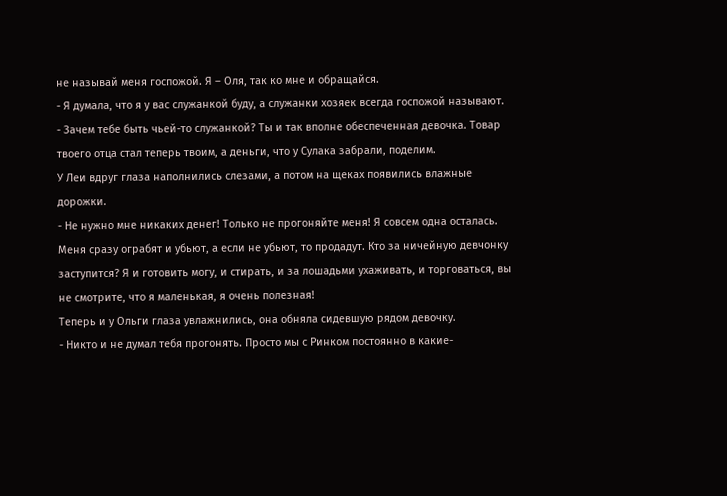не называй меня госпожой. Я – Оля, так ко мне и обращайся.
- Я думала, что я у вас служанкой буду, а служанки хозяек всегда госпожой называют.
- Зачем тебе быть чьей-то служанкой? Ты и так вполне обеспеченная девочка. Товар твоего отца стал теперь твоим, а деньги, что у Сулака забрали, поделим.
У Леи вдруг глаза наполнились слезами, а потом на щеках появились влажные дорожки.
- Не нужно мне никаких денег! Только не прогоняйте меня! Я совсем одна осталась. Меня сразу ограбят и убьют, а если не убьют, то продадут. Кто за ничейную девчонку заступится? Я и готовить могу, и стирать, и за лошадьми ухаживать, и торговаться, вы не смотрите, что я маленькая, я очень полезная!
Теперь и у Ольги глаза увлажнились, она обняла сидевшую рядом девочку.
- Никто и не думал тебя прогонять. Просто мы с Ринком постоянно в какие-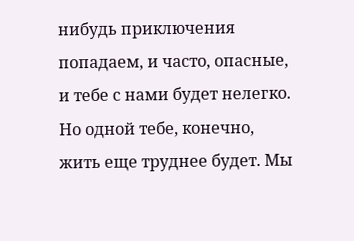нибудь приключения попадаем, и часто, опасные, и тебе с нами будет нелегко. Но одной тебе, конечно, жить еще труднее будет. Мы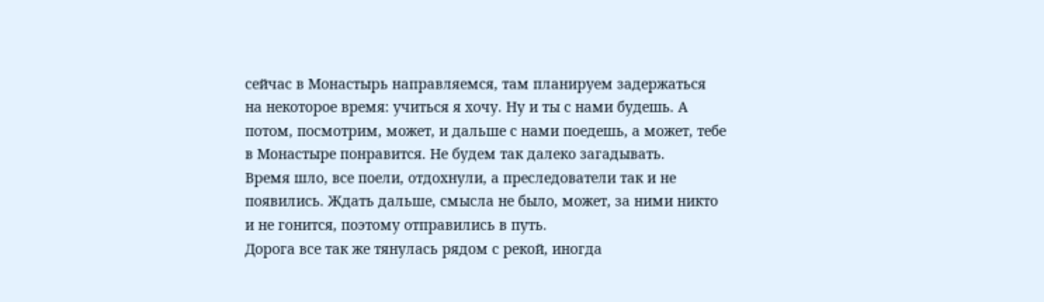сейчас в Монастырь направляемся, там планируем задержаться на некоторое время: учиться я хочу. Ну и ты с нами будешь. А потом, посмотрим, может, и дальше с нами поедешь, а может, тебе в Монастыре понравится. Не будем так далеко загадывать.
Время шло, все поели, отдохнули, а преследователи так и не появились. Ждать дальше, смысла не было, может, за ними никто и не гонится, поэтому отправились в путь.
Дорога все так же тянулась рядом с рекой, иногда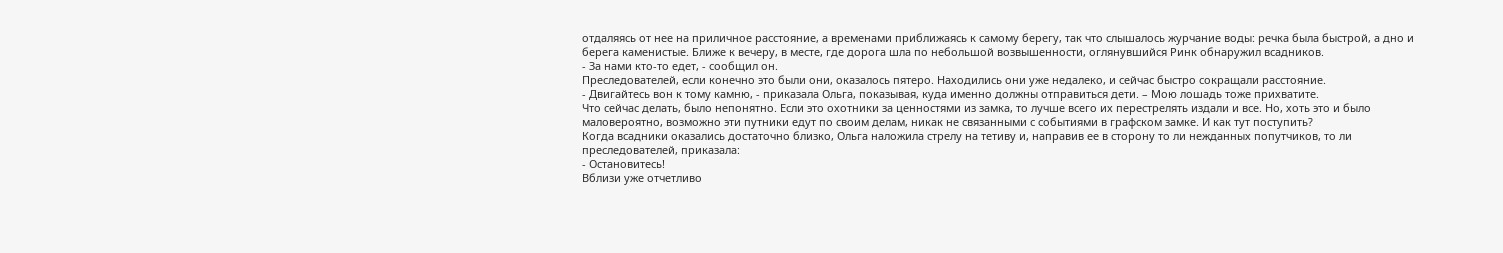отдаляясь от нее на приличное расстояние, а временами приближаясь к самому берегу, так что слышалось журчание воды: речка была быстрой, а дно и берега каменистые. Ближе к вечеру, в месте, где дорога шла по небольшой возвышенности, оглянувшийся Ринк обнаружил всадников.
- За нами кто-то едет, - сообщил он.
Преследователей, если конечно это были они, оказалось пятеро. Находились они уже недалеко, и сейчас быстро сокращали расстояние.
- Двигайтесь вон к тому камню, - приказала Ольга, показывая, куда именно должны отправиться дети. – Мою лошадь тоже прихватите.
Что сейчас делать, было непонятно. Если это охотники за ценностями из замка, то лучше всего их перестрелять издали и все. Но, хоть это и было маловероятно, возможно эти путники едут по своим делам, никак не связанными с событиями в графском замке. И как тут поступить?
Когда всадники оказались достаточно близко, Ольга наложила стрелу на тетиву и, направив ее в сторону то ли нежданных попутчиков, то ли преследователей, приказала:
- Остановитесь!
Вблизи уже отчетливо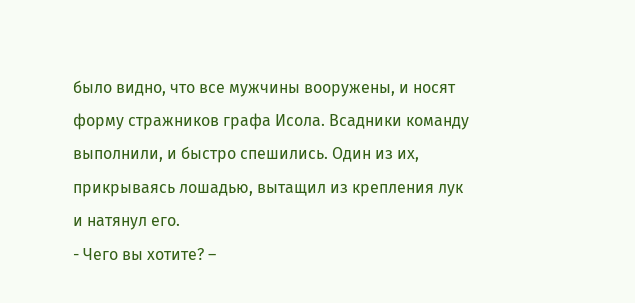было видно, что все мужчины вооружены, и носят форму стражников графа Исола. Всадники команду выполнили, и быстро спешились. Один из их, прикрываясь лошадью, вытащил из крепления лук и натянул его.
- Чего вы хотите? –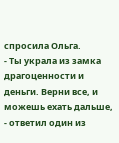спросила Ольга.
- Ты украла из замка драгоценности и деньги. Верни все, и можешь ехать дальше, - ответил один из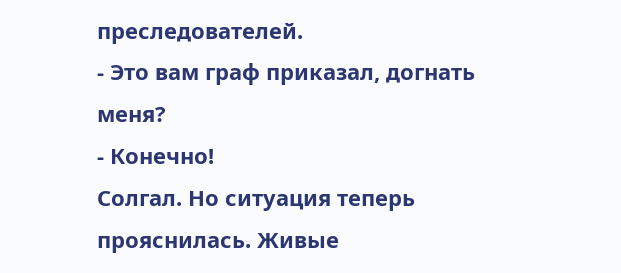преследователей.
- Это вам граф приказал, догнать меня?
- Конечно!
Солгал. Но ситуация теперь прояснилась. Живые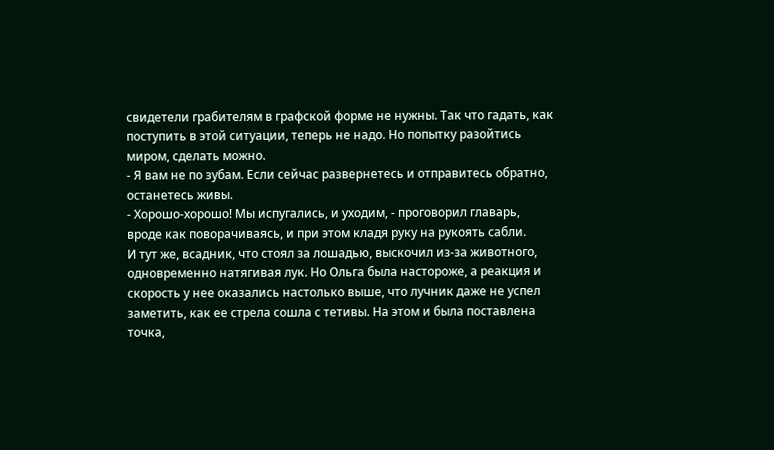свидетели грабителям в графской форме не нужны. Так что гадать, как поступить в этой ситуации, теперь не надо. Но попытку разойтись миром, сделать можно.
- Я вам не по зубам. Если сейчас развернетесь и отправитесь обратно, останетесь живы.
- Хорошо-хорошо! Мы испугались, и уходим, - проговорил главарь, вроде как поворачиваясь, и при этом кладя руку на рукоять сабли.
И тут же, всадник, что стоял за лошадью, выскочил из-за животного, одновременно натягивая лук. Но Ольга была настороже, а реакция и скорость у нее оказались настолько выше, что лучник даже не успел заметить, как ее стрела сошла с тетивы. На этом и была поставлена точка,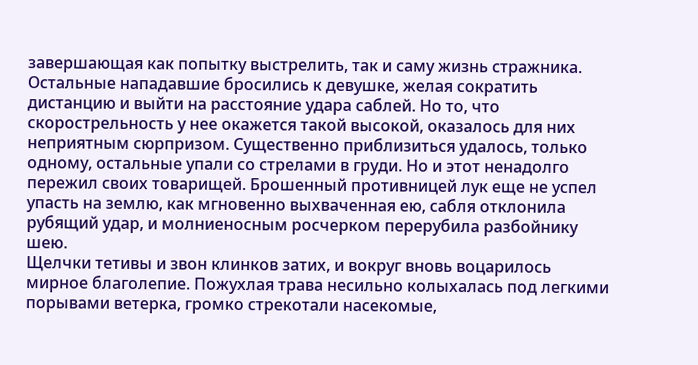завершающая как попытку выстрелить, так и саму жизнь стражника.
Остальные нападавшие бросились к девушке, желая сократить дистанцию и выйти на расстояние удара саблей. Но то, что скорострельность у нее окажется такой высокой, оказалось для них неприятным сюрпризом. Существенно приблизиться удалось, только одному, остальные упали со стрелами в груди. Но и этот ненадолго пережил своих товарищей. Брошенный противницей лук еще не успел упасть на землю, как мгновенно выхваченная ею, сабля отклонила рубящий удар, и молниеносным росчерком перерубила разбойнику шею.
Щелчки тетивы и звон клинков затих, и вокруг вновь воцарилось мирное благолепие. Пожухлая трава несильно колыхалась под легкими порывами ветерка, громко стрекотали насекомые,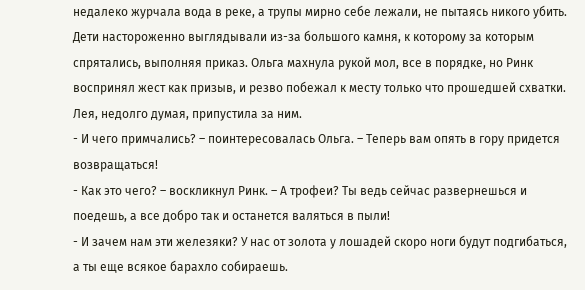недалеко журчала вода в реке, а трупы мирно себе лежали, не пытаясь никого убить. Дети настороженно выглядывали из-за большого камня, к которому за которым спрятались, выполняя приказ. Ольга махнула рукой мол, все в порядке, но Ринк воспринял жест как призыв, и резво побежал к месту только что прошедшей схватки. Лея, недолго думая, припустила за ним.
- И чего примчались? – поинтересовалась Ольга. – Теперь вам опять в гору придется возвращаться!
- Как это чего? – воскликнул Ринк. – А трофеи? Ты ведь сейчас развернешься и поедешь, а все добро так и останется валяться в пыли!
- И зачем нам эти железяки? У нас от золота у лошадей скоро ноги будут подгибаться, а ты еще всякое барахло собираешь.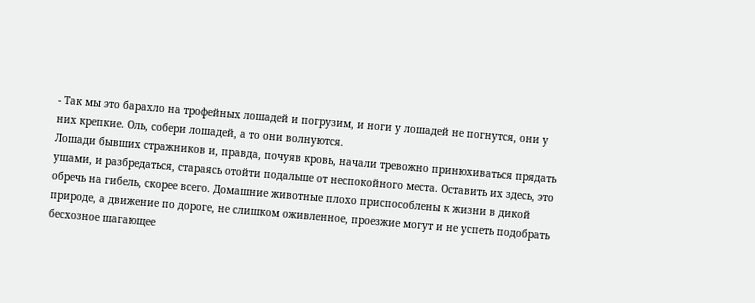- Так мы это барахло на трофейных лошадей и погрузим, и ноги у лошадей не погнутся, они у них крепкие. Оль, собери лошадей, а то они волнуются.
Лошади бывших стражников и, правда, почуяв кровь, начали тревожно принюхиваться прядать ушами, и разбредаться, стараясь отойти подальше от неспокойного места. Оставить их здесь, это обречь на гибель, скорее всего. Домашние животные плохо приспособлены к жизни в дикой природе, а движение по дороге, не слишком оживленное, проезжие могут и не успеть подобрать бесхозное шагающее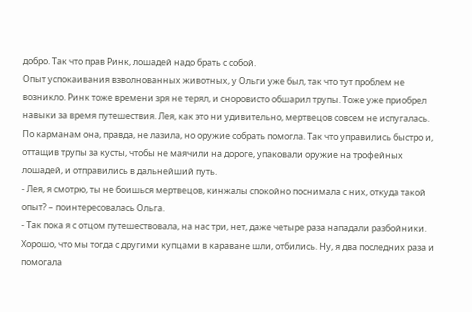добро. Так что прав Ринк, лошадей надо брать с собой.
Опыт успокаивания взволнованных животных, у Ольги уже был, так что тут проблем не возникло. Ринк тоже времени зря не терял, и сноровисто обшарил трупы. Тоже уже приобрел навыки за время путешествия. Лея, как это ни удивительно, мертвецов совсем не испугалась. По карманам она, правда, не лазила, но оружие собрать помогла. Так что управились быстро и, оттащив трупы за кусты, чтобы не маячили на дороге, упаковали оружие на трофейных лошадей, и отправились в дальнейший путь.
- Лея, я смотрю, ты не боишься мертвецов, кинжалы спокойно поснимала с них, откуда такой опыт? – поинтересовалась Ольга.
- Так пока я с отцом путешествовала, на нас три, нет, даже четыре раза нападали разбойники. Хорошо, что мы тогда с другими купцами в караване шли, отбились. Ну, я два последних раза и помогала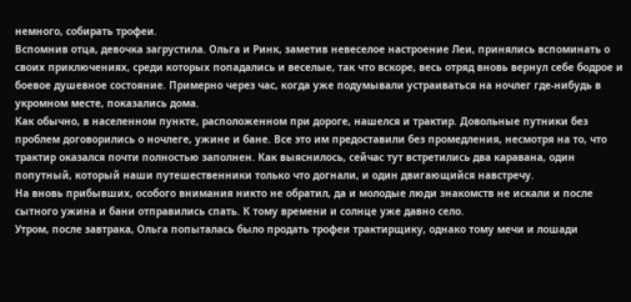немного, собирать трофеи.
Вспомнив отца, девочка загрустила. Ольга и Ринк, заметив невеселое настроение Леи, принялись вспоминать о своих приключениях, среди которых попадались и веселые, так что вскоре, весь отряд вновь вернул себе бодрое и боевое душевное состояние. Примерно через час, когда уже подумывали устраиваться на ночлег где-нибудь в укромном месте, показались дома.
Как обычно, в населенном пункте, расположенном при дороге, нашелся и трактир. Довольные путники без проблем договорились о ночлеге, ужине и бане. Все это им предоставили без промедления, несмотря на то, что трактир оказался почти полностью заполнен. Как выяснилось, сейчас тут встретились два каравана, один попутный, который наши путешественники только что догнали, и один двигающийся навстречу.
На вновь прибывших, особого внимания никто не обратил, да и молодые люди знакомств не искали и после сытного ужина и бани отправились спать. К тому времени и солнце уже давно село.
Утром, после завтрака, Ольга попыталась было продать трофеи трактирщику, однако тому мечи и лошади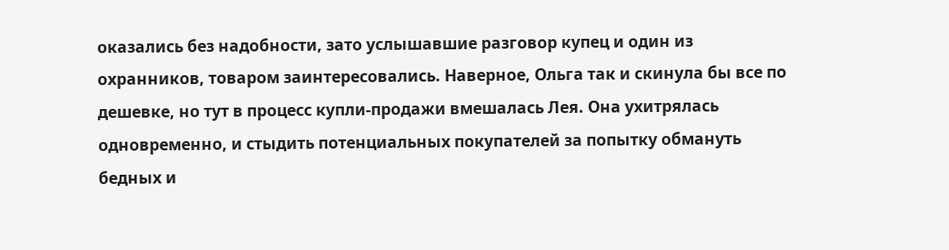оказались без надобности, зато услышавшие разговор купец и один из охранников, товаром заинтересовались. Наверное, Ольга так и скинула бы все по дешевке, но тут в процесс купли-продажи вмешалась Лея. Она ухитрялась одновременно, и стыдить потенциальных покупателей за попытку обмануть бедных и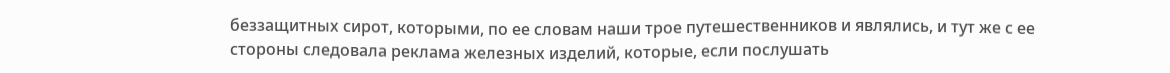беззащитных сирот, которыми, по ее словам наши трое путешественников и являлись, и тут же с ее стороны следовала реклама железных изделий, которые, если послушать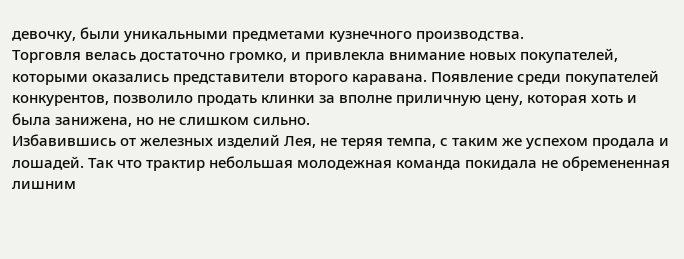девочку, были уникальными предметами кузнечного производства.
Торговля велась достаточно громко, и привлекла внимание новых покупателей, которыми оказались представители второго каравана. Появление среди покупателей конкурентов, позволило продать клинки за вполне приличную цену, которая хоть и была занижена, но не слишком сильно.
Избавившись от железных изделий Лея, не теряя темпа, с таким же успехом продала и лошадей. Так что трактир небольшая молодежная команда покидала не обремененная лишним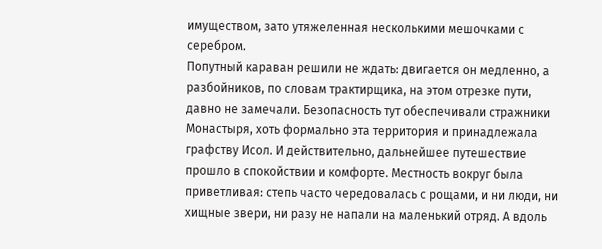имуществом, зато утяжеленная несколькими мешочками с серебром.
Попутный караван решили не ждать: двигается он медленно, а разбойников, по словам трактирщика, на этом отрезке пути, давно не замечали. Безопасность тут обеспечивали стражники Монастыря, хоть формально эта территория и принадлежала графству Исол. И действительно, дальнейшее путешествие прошло в спокойствии и комфорте. Местность вокруг была приветливая: степь часто чередовалась с рощами, и ни люди, ни хищные звери, ни разу не напали на маленький отряд. А вдоль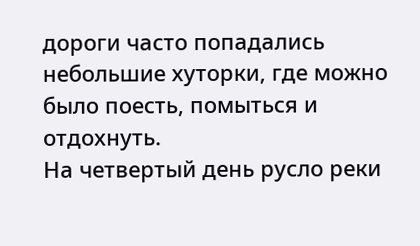дороги часто попадались небольшие хуторки, где можно было поесть, помыться и отдохнуть.
На четвертый день русло реки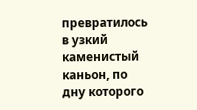превратилось в узкий каменистый каньон, по дну которого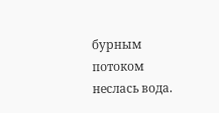бурным потоком неслась вода.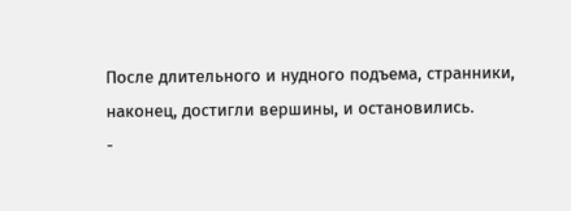После длительного и нудного подъема, странники, наконец, достигли вершины, и остановились.
-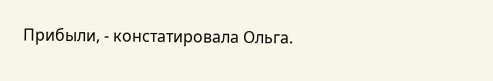Прибыли, - констатировала Ольга.